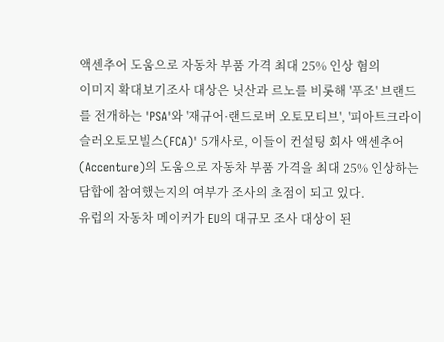액센추어 도움으로 자동차 부품 가격 최대 25% 인상 혐의
이미지 확대보기조사 대상은 닛산과 르노를 비롯해 '푸조' 브랜드를 전개하는 'PSA'와 '재규어·랜드로버 오토모티브', '피아트크라이슬러오토모빌스(FCA)' 5개사로, 이들이 컨설팅 회사 액센추어(Accenture)의 도움으로 자동차 부품 가격을 최대 25% 인상하는 담합에 참여했는지의 여부가 조사의 초점이 되고 있다.
유럽의 자동차 메이커가 EU의 대규모 조사 대상이 된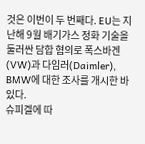것은 이번이 두 번째다. EU는 지난해 9월 배기가스 정화 기술을 둘러싼 담합 혐의로 폭스바겐(VW)과 다임러(Daimler), BMW에 대한 조사를 개시한 바 있다.
슈피겔에 따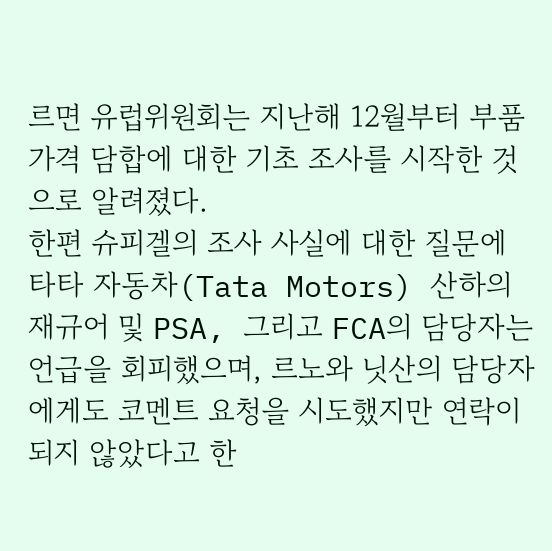르면 유럽위원회는 지난해 12월부터 부품 가격 담합에 대한 기초 조사를 시작한 것으로 알려졌다.
한편 슈피겔의 조사 사실에 대한 질문에 타타 자동차(Tata Motors) 산하의 재규어 및 PSA, 그리고 FCA의 담당자는 언급을 회피했으며, 르노와 닛산의 담당자에게도 코멘트 요청을 시도했지만 연락이 되지 않았다고 한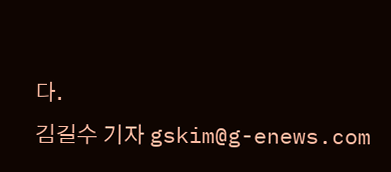다.
김길수 기자 gskim@g-enews.com